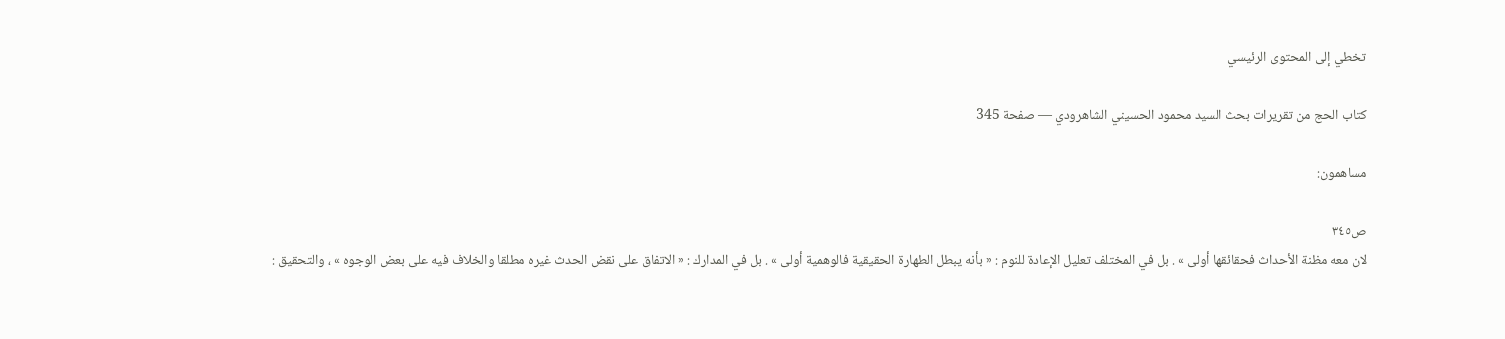تخطي إلى المحتوى الرئيسي

كتاب الحج من تقريرات بحث السيد محمود الحسيني الشاهرودي — صفحة 345

مساهمون:

ص٣٤٥
لان معه مظنة الأحداث فحقائقها أولى » . بل في المختلف تعليل الإعادة للنوم : « بأنه يبطل الطهارة الحقيقية فالوهمية أولى » . بل في المدارك : « الاتفاق على نقض الحدث غيره مطلقا والخلاف فيه على بعض الوجوه » ، والتحقيق :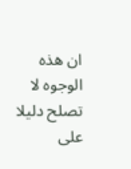ان هذه الوجوه لا تصلح دليلا على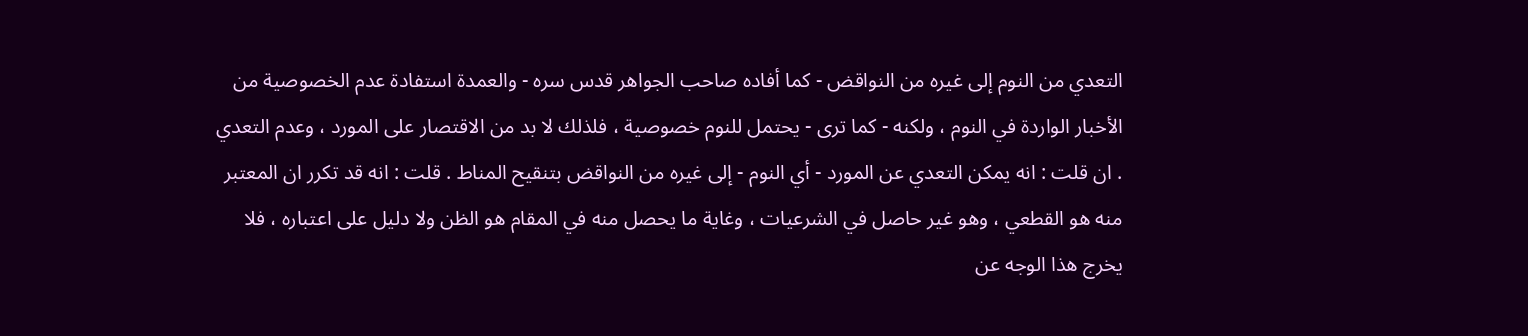التعدي من النوم إلى غيره من النواقض - كما أفاده صاحب الجواهر قدس سره - والعمدة استفادة عدم الخصوصية من الأخبار الواردة في النوم ، ولكنه - كما ترى - يحتمل للنوم خصوصية ، فلذلك لا بد من الاقتصار على المورد ، وعدم التعدي . ان قلت : انه يمكن التعدي عن المورد - أي النوم - إلى غيره من النواقض بتنقيح المناط . قلت : انه قد تكرر ان المعتبر منه هو القطعي ، وهو غير حاصل في الشرعيات ، وغاية ما يحصل منه في المقام هو الظن ولا دليل على اعتباره ، فلا يخرج هذا الوجه عن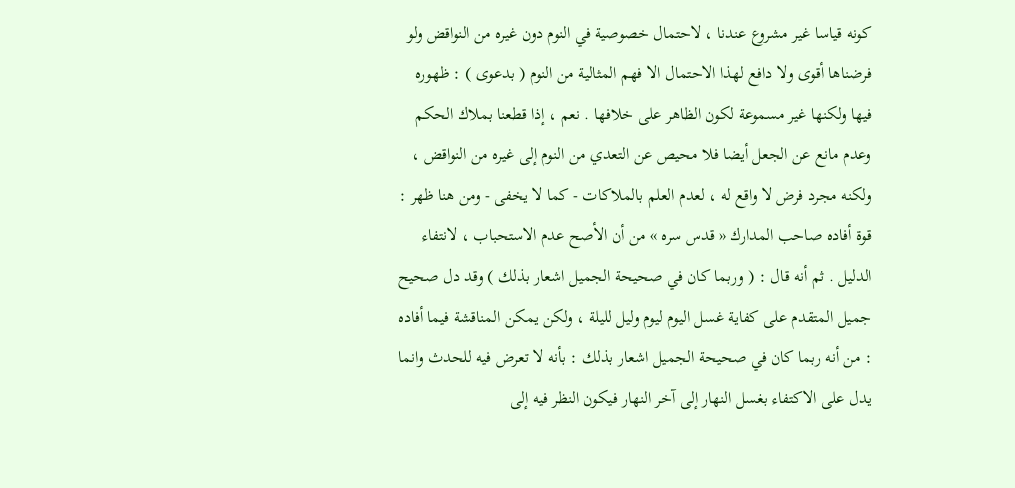كونه قياسا غير مشروع عندنا ، لاحتمال خصوصية في النوم دون غيره من النواقض ولو فرضناها أقوى ولا دافع لهذا الاحتمال الا فهم المثالية من النوم ( بدعوى ) : ظهوره فيها ولكنها غير مسموعة لكون الظاهر على خلافها . نعم ، إذا قطعنا بملاك الحكم وعدم مانع عن الجعل أيضا فلا محيص عن التعدي من النوم إلى غيره من النواقض ، ولكنه مجرد فرض لا واقع له ، لعدم العلم بالملاكات - كما لا يخفى - ومن هنا ظهر : قوة أفاده صاحب المدارك « قدس سره » من أن الأصح عدم الاستحباب ، لانتفاء الدليل . ثم أنه قال : ( وربما كان في صحيحة الجميل اشعار بذلك ) وقد دل صحيح جميل المتقدم على كفاية غسل اليوم ليوم وليل لليلة ، ولكن يمكن المناقشة فيما أفاده : من أنه ربما كان في صحيحة الجميل اشعار بذلك : بأنه لا تعرض فيه للحدث وانما يدل على الاكتفاء بغسل النهار إلى آخر النهار فيكون النظر فيه إلى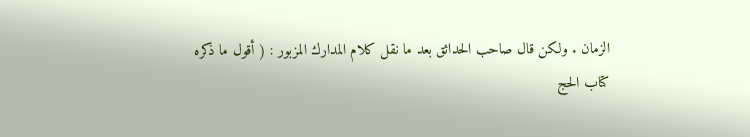الزمان . ولكن قال صاحب الحدائق بعد ما نقل كلام المدارك المزبور : ( أقول ما ذكره
كتاب الحج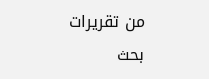من تقريرات بحث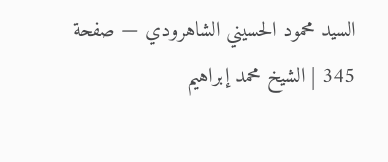السيد محمود الحسيني الشاهرودي — صفحة 345 | الشيخ محمد إبراهيم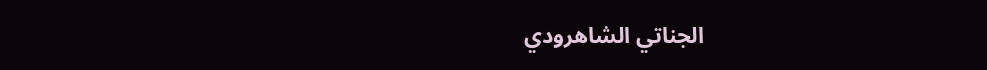الجناتي الشاهرودي